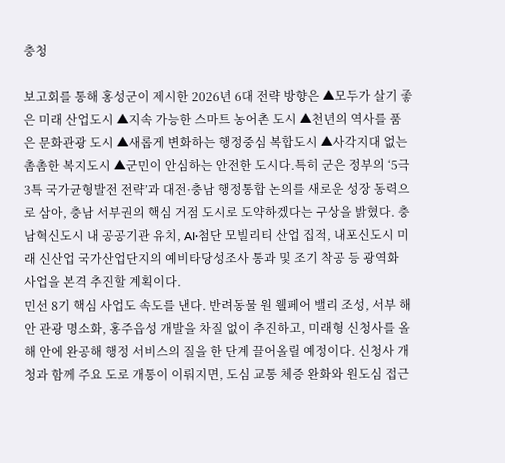충청

보고회를 통해 홍성군이 제시한 2026년 6대 전략 방향은 ▲모두가 살기 좋은 미래 산업도시 ▲지속 가능한 스마트 농어촌 도시 ▲천년의 역사를 품은 문화관광 도시 ▲새롭게 변화하는 행정중심 복합도시 ▲사각지대 없는 촘촘한 복지도시 ▲군민이 안심하는 안전한 도시다.특히 군은 정부의 ‘5극 3특 국가균형발전 전략’과 대전·충남 행정통합 논의를 새로운 성장 동력으로 삼아, 충남 서부권의 핵심 거점 도시로 도약하겠다는 구상을 밝혔다. 충남혁신도시 내 공공기관 유치, AI·첨단 모빌리티 산업 집적, 내포신도시 미래 신산업 국가산업단지의 예비타당성조사 통과 및 조기 착공 등 광역화 사업을 본격 추진할 계획이다.
민선 8기 핵심 사업도 속도를 낸다. 반려동물 원 웰페어 밸리 조성, 서부 해안 관광 명소화, 홍주읍성 개발을 차질 없이 추진하고, 미래형 신청사를 올해 안에 완공해 행정 서비스의 질을 한 단계 끌어올릴 예정이다. 신청사 개청과 함께 주요 도로 개통이 이뤄지면, 도심 교통 체증 완화와 원도심 접근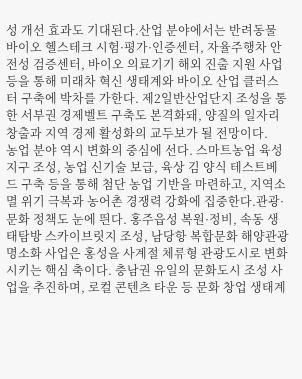성 개선 효과도 기대된다.산업 분야에서는 반려동물 바이오 헬스테크 시험·평가·인증센터, 자율주행차 안전성 검증센터, 바이오 의료기기 해외 진출 지원 사업 등을 통해 미래차 혁신 생태계와 바이오 산업 클러스터 구축에 박차를 가한다. 제2일반산업단지 조성을 통한 서부권 경제벨트 구축도 본격화돼, 양질의 일자리 창출과 지역 경제 활성화의 교두보가 될 전망이다.
농업 분야 역시 변화의 중심에 선다. 스마트농업 육성지구 조성, 농업 신기술 보급, 육상 김 양식 테스트베드 구축 등을 통해 첨단 농업 기반을 마련하고, 지역소멸 위기 극복과 농어촌 경쟁력 강화에 집중한다.관광·문화 정책도 눈에 띈다. 홍주읍성 복원·정비, 속동 생태탐방 스카이브릿지 조성, 남당항 복합문화 해양관광 명소화 사업은 홍성을 사계절 체류형 관광도시로 변화시키는 핵심 축이다. 충남권 유일의 문화도시 조성 사업을 추진하며, 로컬 콘텐츠 타운 등 문화 창업 생태계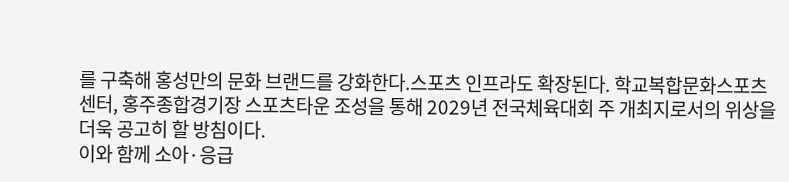를 구축해 홍성만의 문화 브랜드를 강화한다.스포츠 인프라도 확장된다. 학교복합문화스포츠센터, 홍주종합경기장 스포츠타운 조성을 통해 2029년 전국체육대회 주 개최지로서의 위상을 더욱 공고히 할 방침이다.
이와 함께 소아·응급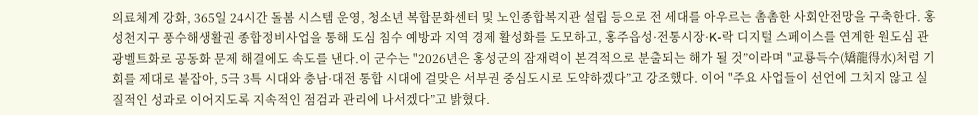의료체계 강화, 365일 24시간 돌봄 시스템 운영, 청소년 복합문화센터 및 노인종합복지관 설립 등으로 전 세대를 아우르는 촘촘한 사회안전망을 구축한다. 홍성천지구 풍수해생활권 종합정비사업을 통해 도심 침수 예방과 지역 경제 활성화를 도모하고, 홍주읍성·전통시장·K-락 디지털 스페이스를 연계한 원도심 관광벨트화로 공동화 문제 해결에도 속도를 낸다.이 군수는 "2026년은 홍성군의 잠재력이 본격적으로 분출되는 해가 될 것”이라며 "교룡득수(矯龍得水)처럼 기회를 제대로 붙잡아, 5극 3특 시대와 충남·대전 통합 시대에 걸맞은 서부권 중심도시로 도약하겠다”고 강조했다. 이어 "주요 사업들이 선언에 그치지 않고 실질적인 성과로 이어지도록 지속적인 점검과 관리에 나서겠다”고 밝혔다.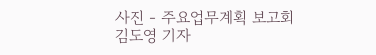사진 - 주요업무계획 보고회
김도영 기자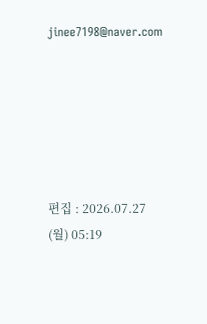jinee7198@naver.com






편집 : 2026.07.27 (월) 05:19